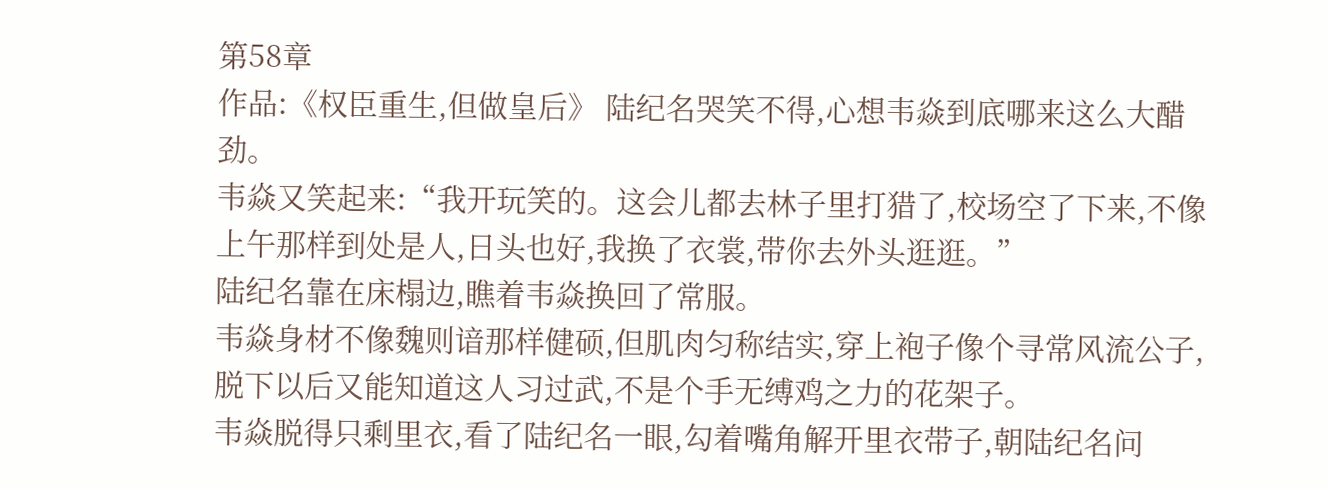第58章
作品:《权臣重生,但做皇后》 陆纪名哭笑不得,心想韦焱到底哪来这么大醋劲。
韦焱又笑起来:“我开玩笑的。这会儿都去林子里打猎了,校场空了下来,不像上午那样到处是人,日头也好,我换了衣裳,带你去外头逛逛。”
陆纪名靠在床榻边,瞧着韦焱换回了常服。
韦焱身材不像魏则谙那样健硕,但肌肉匀称结实,穿上袍子像个寻常风流公子,脱下以后又能知道这人习过武,不是个手无缚鸡之力的花架子。
韦焱脱得只剩里衣,看了陆纪名一眼,勾着嘴角解开里衣带子,朝陆纪名问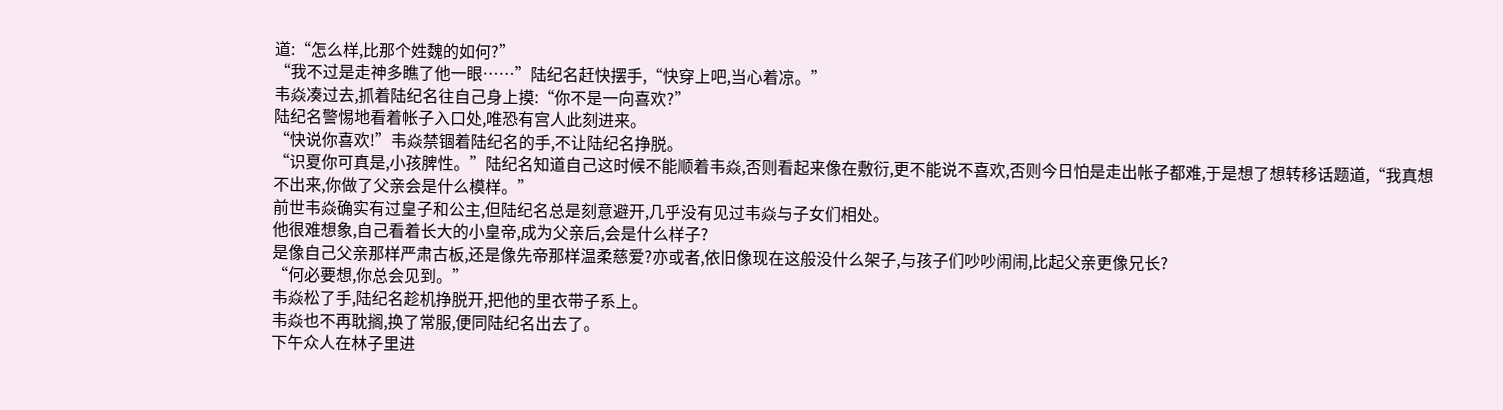道:“怎么样,比那个姓魏的如何?”
“我不过是走神多瞧了他一眼……”陆纪名赶快摆手,“快穿上吧,当心着凉。”
韦焱凑过去,抓着陆纪名往自己身上摸:“你不是一向喜欢?”
陆纪名警惕地看着帐子入口处,唯恐有宫人此刻进来。
“快说你喜欢!”韦焱禁锢着陆纪名的手,不让陆纪名挣脱。
“识夏你可真是,小孩脾性。”陆纪名知道自己这时候不能顺着韦焱,否则看起来像在敷衍,更不能说不喜欢,否则今日怕是走出帐子都难,于是想了想转移话题道,“我真想不出来,你做了父亲会是什么模样。”
前世韦焱确实有过皇子和公主,但陆纪名总是刻意避开,几乎没有见过韦焱与子女们相处。
他很难想象,自己看着长大的小皇帝,成为父亲后,会是什么样子?
是像自己父亲那样严肃古板,还是像先帝那样温柔慈爱?亦或者,依旧像现在这般没什么架子,与孩子们吵吵闹闹,比起父亲更像兄长?
“何必要想,你总会见到。”
韦焱松了手,陆纪名趁机挣脱开,把他的里衣带子系上。
韦焱也不再耽搁,换了常服,便同陆纪名出去了。
下午众人在林子里进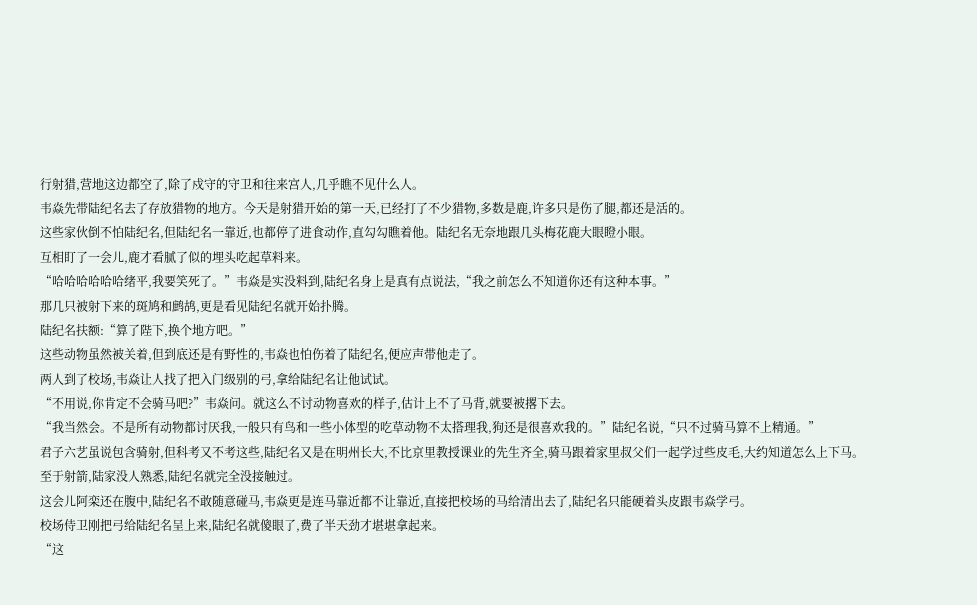行射猎,营地这边都空了,除了戍守的守卫和往来宫人,几乎瞧不见什么人。
韦焱先带陆纪名去了存放猎物的地方。今天是射猎开始的第一天,已经打了不少猎物,多数是鹿,许多只是伤了腿,都还是活的。
这些家伙倒不怕陆纪名,但陆纪名一靠近,也都停了进食动作,直勾勾瞧着他。陆纪名无奈地跟几头梅花鹿大眼瞪小眼。
互相盯了一会儿,鹿才看腻了似的埋头吃起草料来。
“哈哈哈哈哈哈绪平,我要笑死了。”韦焱是实没料到,陆纪名身上是真有点说法,“我之前怎么不知道你还有这种本事。”
那几只被射下来的斑鸠和鹧鸪,更是看见陆纪名就开始扑腾。
陆纪名扶额:“算了陛下,换个地方吧。”
这些动物虽然被关着,但到底还是有野性的,韦焱也怕伤着了陆纪名,便应声带他走了。
两人到了校场,韦焱让人找了把入门级别的弓,拿给陆纪名让他试试。
“不用说,你肯定不会骑马吧?”韦焱问。就这么不讨动物喜欢的样子,估计上不了马背,就要被撂下去。
“我当然会。不是所有动物都讨厌我,一般只有鸟和一些小体型的吃草动物不太搭理我,狗还是很喜欢我的。”陆纪名说,“只不过骑马算不上精通。”
君子六艺虽说包含骑射,但科考又不考这些,陆纪名又是在明州长大,不比京里教授课业的先生齐全,骑马跟着家里叔父们一起学过些皮毛,大约知道怎么上下马。
至于射箭,陆家没人熟悉,陆纪名就完全没接触过。
这会儿阿栾还在腹中,陆纪名不敢随意碰马,韦焱更是连马靠近都不让靠近,直接把校场的马给清出去了,陆纪名只能硬着头皮跟韦焱学弓。
校场侍卫刚把弓给陆纪名呈上来,陆纪名就傻眼了,费了半天劲才堪堪拿起来。
“这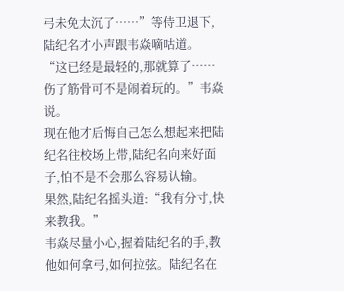弓未免太沉了……”等侍卫退下,陆纪名才小声跟韦焱嘀咕道。
“这已经是最轻的,那就算了……伤了筋骨可不是闹着玩的。”韦焱说。
现在他才后悔自己怎么想起来把陆纪名往校场上带,陆纪名向来好面子,怕不是不会那么容易认输。
果然,陆纪名摇头道:“我有分寸,快来教我。”
韦焱尽量小心,握着陆纪名的手,教他如何拿弓,如何拉弦。陆纪名在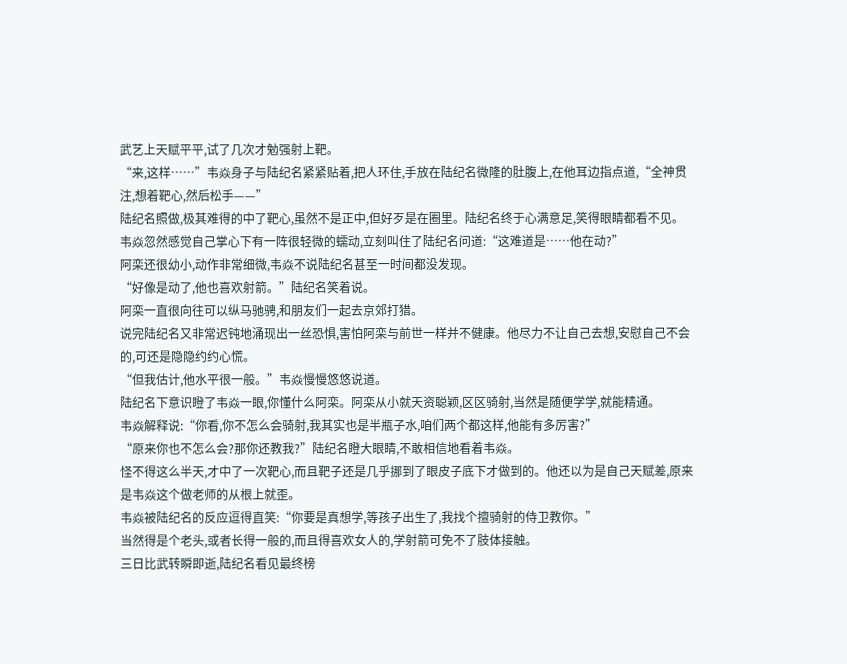武艺上天赋平平,试了几次才勉强射上靶。
“来,这样……”韦焱身子与陆纪名紧紧贴着,把人环住,手放在陆纪名微隆的肚腹上,在他耳边指点道,“全神贯注,想着靶心,然后松手——”
陆纪名照做,极其难得的中了靶心,虽然不是正中,但好歹是在圈里。陆纪名终于心满意足,笑得眼睛都看不见。
韦焱忽然感觉自己掌心下有一阵很轻微的蠕动,立刻叫住了陆纪名问道:“这难道是……他在动?”
阿栾还很幼小,动作非常细微,韦焱不说陆纪名甚至一时间都没发现。
“好像是动了,他也喜欢射箭。”陆纪名笑着说。
阿栾一直很向往可以纵马驰骋,和朋友们一起去京郊打猎。
说完陆纪名又非常迟钝地涌现出一丝恐惧,害怕阿栾与前世一样并不健康。他尽力不让自己去想,安慰自己不会的,可还是隐隐约约心慌。
“但我估计,他水平很一般。”韦焱慢慢悠悠说道。
陆纪名下意识瞪了韦焱一眼,你懂什么阿栾。阿栾从小就天资聪颖,区区骑射,当然是随便学学,就能精通。
韦焱解释说:“你看,你不怎么会骑射,我其实也是半瓶子水,咱们两个都这样,他能有多厉害?”
“原来你也不怎么会?那你还教我?”陆纪名瞪大眼睛,不敢相信地看着韦焱。
怪不得这么半天,才中了一次靶心,而且靶子还是几乎挪到了眼皮子底下才做到的。他还以为是自己天赋差,原来是韦焱这个做老师的从根上就歪。
韦焱被陆纪名的反应逗得直笑:“你要是真想学,等孩子出生了,我找个擅骑射的侍卫教你。”
当然得是个老头,或者长得一般的,而且得喜欢女人的,学射箭可免不了肢体接触。
三日比武转瞬即逝,陆纪名看见最终榜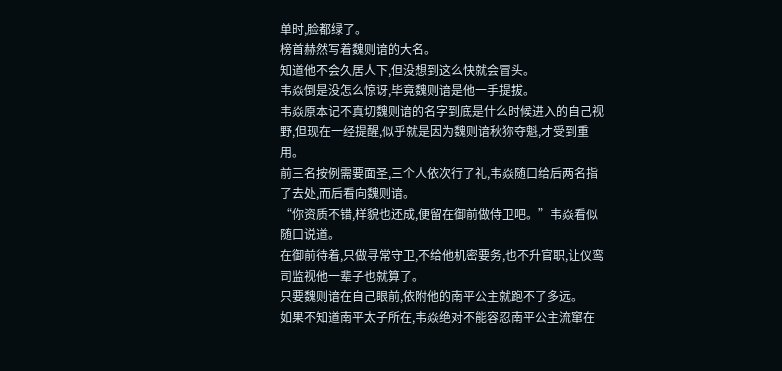单时,脸都绿了。
榜首赫然写着魏则谙的大名。
知道他不会久居人下,但没想到这么快就会冒头。
韦焱倒是没怎么惊讶,毕竟魏则谙是他一手提拔。
韦焱原本记不真切魏则谙的名字到底是什么时候进入的自己视野,但现在一经提醒,似乎就是因为魏则谙秋狝夺魁,才受到重用。
前三名按例需要面圣,三个人依次行了礼,韦焱随口给后两名指了去处,而后看向魏则谙。
“你资质不错,样貌也还成,便留在御前做侍卫吧。”韦焱看似随口说道。
在御前待着,只做寻常守卫,不给他机密要务,也不升官职,让仪鸾司监视他一辈子也就算了。
只要魏则谙在自己眼前,依附他的南平公主就跑不了多远。
如果不知道南平太子所在,韦焱绝对不能容忍南平公主流窜在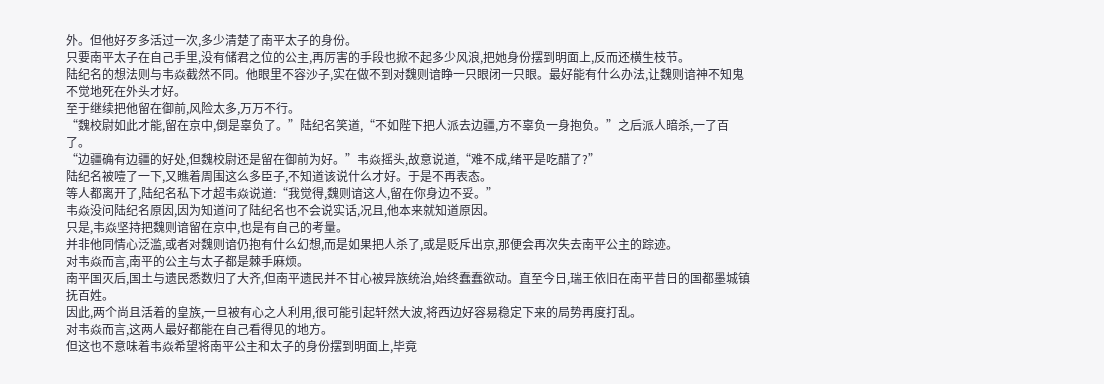外。但他好歹多活过一次,多少清楚了南平太子的身份。
只要南平太子在自己手里,没有储君之位的公主,再厉害的手段也掀不起多少风浪,把她身份摆到明面上,反而还横生枝节。
陆纪名的想法则与韦焱截然不同。他眼里不容沙子,实在做不到对魏则谙睁一只眼闭一只眼。最好能有什么办法,让魏则谙神不知鬼不觉地死在外头才好。
至于继续把他留在御前,风险太多,万万不行。
“魏校尉如此才能,留在京中,倒是辜负了。”陆纪名笑道,“不如陛下把人派去边疆,方不辜负一身抱负。”之后派人暗杀,一了百了。
“边疆确有边疆的好处,但魏校尉还是留在御前为好。”韦焱摇头,故意说道,“难不成,绪平是吃醋了?”
陆纪名被噎了一下,又瞧着周围这么多臣子,不知道该说什么才好。于是不再表态。
等人都离开了,陆纪名私下才超韦焱说道:“我觉得,魏则谙这人,留在你身边不妥。”
韦焱没问陆纪名原因,因为知道问了陆纪名也不会说实话,况且,他本来就知道原因。
只是,韦焱坚持把魏则谙留在京中,也是有自己的考量。
并非他同情心泛滥,或者对魏则谙仍抱有什么幻想,而是如果把人杀了,或是贬斥出京,那便会再次失去南平公主的踪迹。
对韦焱而言,南平的公主与太子都是棘手麻烦。
南平国灭后,国土与遗民悉数归了大齐,但南平遗民并不甘心被异族统治,始终蠢蠢欲动。直至今日,瑞王依旧在南平昔日的国都墨城镇抚百姓。
因此,两个尚且活着的皇族,一旦被有心之人利用,很可能引起轩然大波,将西边好容易稳定下来的局势再度打乱。
对韦焱而言,这两人最好都能在自己看得见的地方。
但这也不意味着韦焱希望将南平公主和太子的身份摆到明面上,毕竟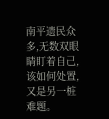南平遗民众多,无数双眼睛盯着自己,该如何处置,又是另一桩难题。